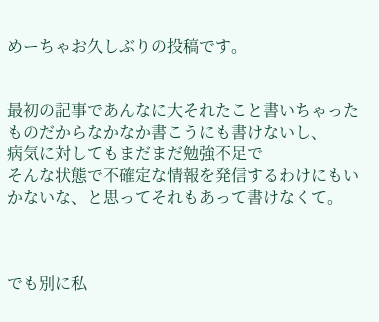めーちゃお久しぶりの投稿です。


最初の記事であんなに大それたこと書いちゃったものだからなかなか書こうにも書けないし、
病気に対してもまだまだ勉強不足で
そんな状態で不確定な情報を発信するわけにもいかないな、と思ってそれもあって書けなくて。



でも別に私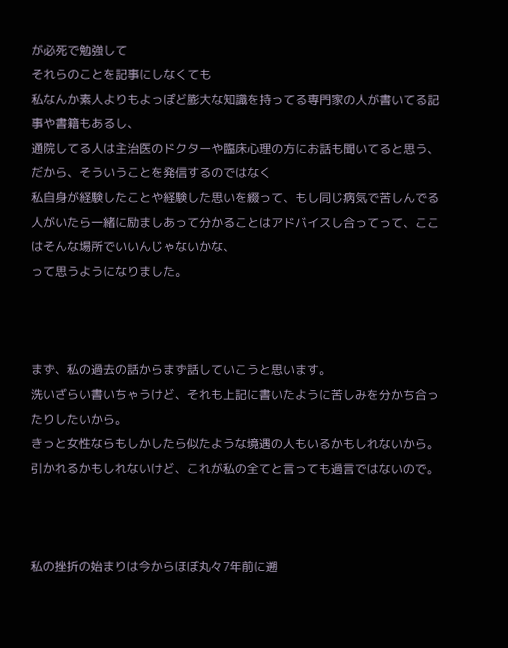が必死で勉強して
それらのことを記事にしなくても
私なんか素人よりもよっぽど膨大な知識を持ってる専門家の人が書いてる記事や書籍もあるし、
通院してる人は主治医のドクターや臨床心理の方にお話も聞いてると思う、
だから、そういうことを発信するのではなく
私自身が経験したことや経験した思いを綴って、もし同じ病気で苦しんでる人がいたら一緒に励ましあって分かることはアドバイスし合ってって、ここはそんな場所でいいんじゃないかな、
って思うようになりました。



まず、私の過去の話からまず話していこうと思います。
洗いざらい書いちゃうけど、それも上記に書いたように苦しみを分かち合ったりしたいから。
きっと女性ならもしかしたら似たような境遇の人もいるかもしれないから。
引かれるかもしれないけど、これが私の全てと言っても過言ではないので。



私の挫折の始まりは今からほぼ丸々7年前に遡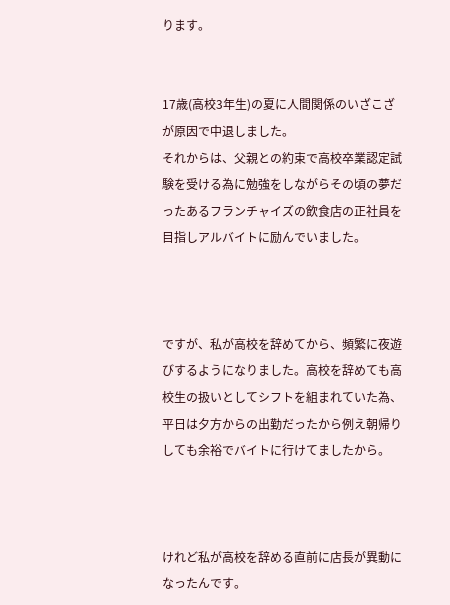ります。


17歳(高校3年生)の夏に人間関係のいざこざが原因で中退しました。
それからは、父親との約束で高校卒業認定試験を受ける為に勉強をしながらその頃の夢だったあるフランチャイズの飲食店の正社員を目指しアルバイトに励んでいました。



ですが、私が高校を辞めてから、頻繁に夜遊びするようになりました。高校を辞めても高校生の扱いとしてシフトを組まれていた為、平日は夕方からの出勤だったから例え朝帰りしても余裕でバイトに行けてましたから。



けれど私が高校を辞める直前に店長が異動になったんです。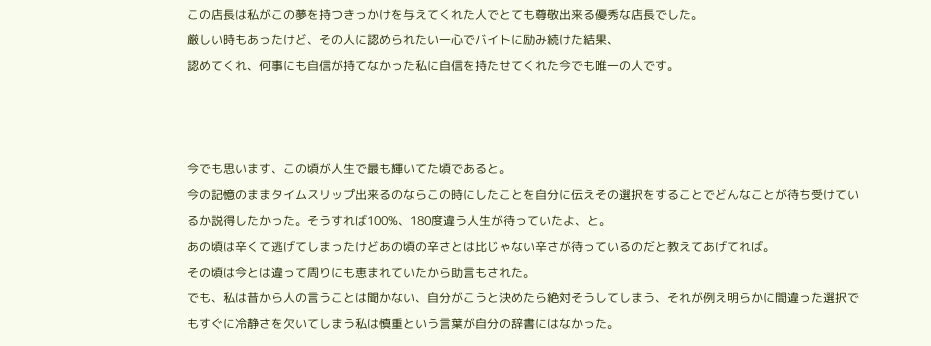この店長は私がこの夢を持つきっかけを与えてくれた人でとても尊敬出来る優秀な店長でした。
厳しい時もあったけど、その人に認められたい一心でバイトに励み続けた結果、
認めてくれ、何事にも自信が持てなかった私に自信を持たせてくれた今でも唯一の人です。



今でも思います、この頃が人生で最も輝いてた頃であると。
今の記憶のままタイムスリップ出来るのならこの時にしたことを自分に伝えその選択をすることでどんなことが待ち受けているか説得したかった。そうすれば100%、180度違う人生が待っていたよ、と。
あの頃は辛くて逃げてしまったけどあの頃の辛さとは比じゃない辛さが待っているのだと教えてあげてれば。
その頃は今とは違って周りにも恵まれていたから助言もされた。
でも、私は昔から人の言うことは聞かない、自分がこうと決めたら絶対そうしてしまう、それが例え明らかに間違った選択でもすぐに冷静さを欠いてしまう私は慎重という言葉が自分の辞書にはなかった。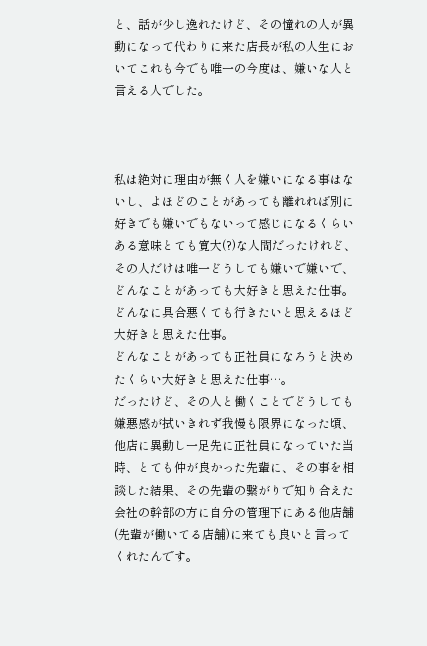と、話が少し逸れたけど、その憧れの人が異動になって代わりに来た店長が私の人生においてこれも今でも唯一の今度は、嫌いな人と言える人でした。



私は絶対に理由が無く人を嫌いになる事はないし、よほどのことがあっても離れれば別に好きでも嫌いでもないって感じになるくらいある意味とても寛大(?)な人間だったけれど、
その人だけは唯一どうしても嫌いで嫌いで、
どんなことがあっても大好きと思えた仕事。
どんなに具合悪くても行きたいと思えるほど大好きと思えた仕事。
どんなことがあっても正社員になろうと決めたくらい大好きと思えた仕事…。
だったけど、その人と働くことでどうしても嫌悪感が拭いきれず我慢も限界になった頃、
他店に異動し一足先に正社員になっていた当時、とても仲が良かった先輩に、その事を相談した結果、その先輩の繋がりで知り合えた会社の幹部の方に自分の管理下にある他店舗(先輩が働いてる店舗)に来ても良いと言ってくれたんです。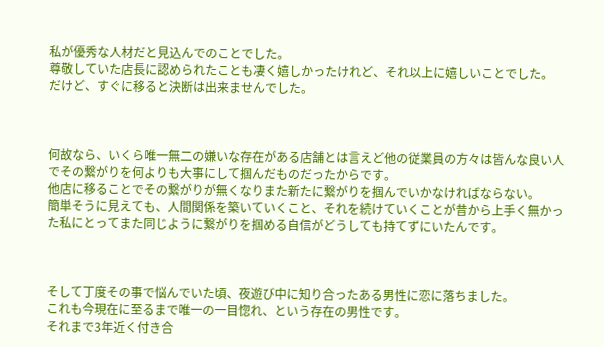私が優秀な人材だと見込んでのことでした。
尊敬していた店長に認められたことも凄く嬉しかったけれど、それ以上に嬉しいことでした。
だけど、すぐに移ると決断は出来ませんでした。



何故なら、いくら唯一無二の嫌いな存在がある店舗とは言えど他の従業員の方々は皆んな良い人でその繋がりを何よりも大事にして掴んだものだったからです。
他店に移ることでその繋がりが無くなりまた新たに繋がりを掴んでいかなければならない。
簡単そうに見えても、人間関係を築いていくこと、それを続けていくことが昔から上手く無かった私にとってまた同じように繋がりを掴める自信がどうしても持てずにいたんです。



そして丁度その事で悩んでいた頃、夜遊び中に知り合ったある男性に恋に落ちました。
これも今現在に至るまで唯一の一目惚れ、という存在の男性です。
それまで3年近く付き合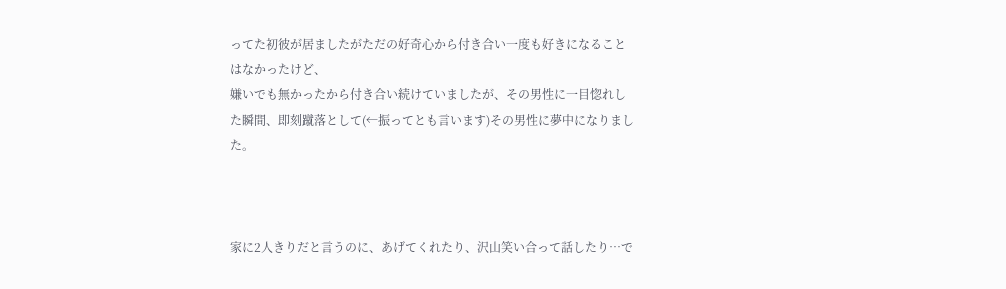ってた初彼が居ましたがただの好奇心から付き合い一度も好きになることはなかったけど、
嫌いでも無かったから付き合い続けていましたが、その男性に一目惚れした瞬間、即刻蹴落として(←振ってとも言います)その男性に夢中になりました。



家に2人きりだと言うのに、あげてくれたり、沢山笑い合って話したり…で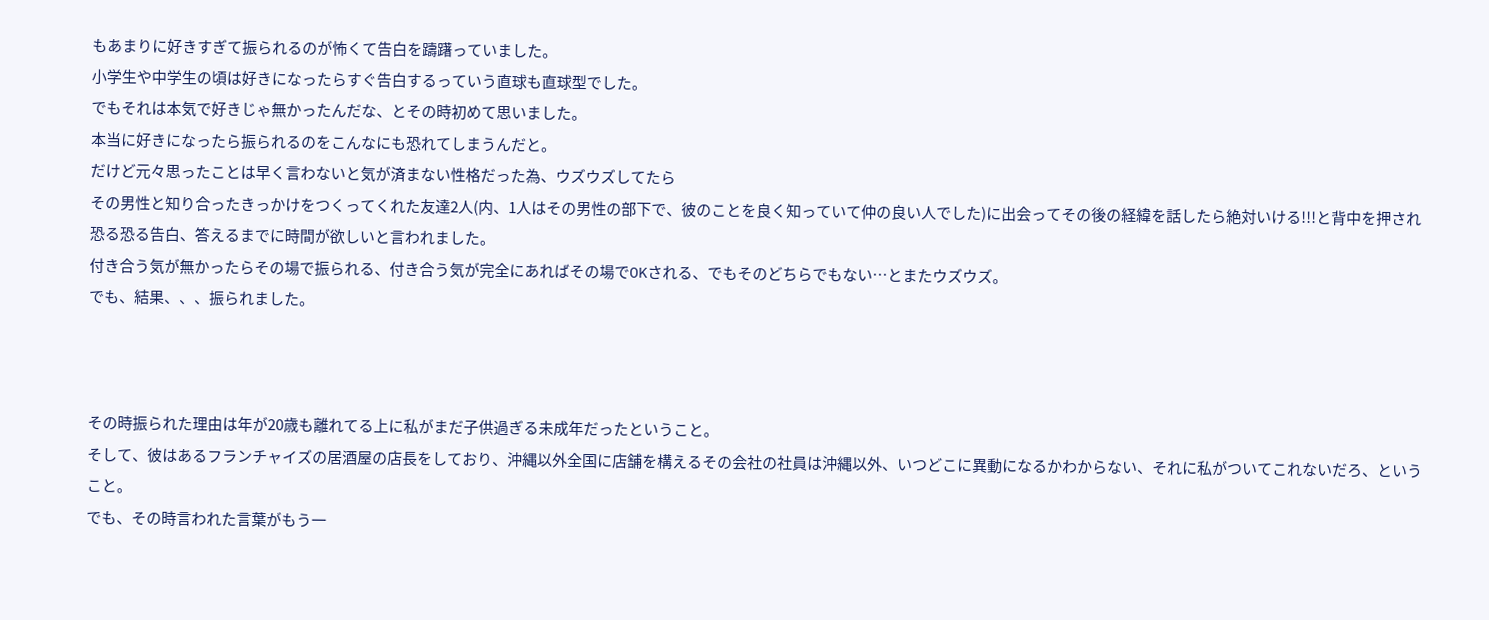もあまりに好きすぎて振られるのが怖くて告白を躊躇っていました。
小学生や中学生の頃は好きになったらすぐ告白するっていう直球も直球型でした。
でもそれは本気で好きじゃ無かったんだな、とその時初めて思いました。
本当に好きになったら振られるのをこんなにも恐れてしまうんだと。
だけど元々思ったことは早く言わないと気が済まない性格だった為、ウズウズしてたら
その男性と知り合ったきっかけをつくってくれた友達2人(内、1人はその男性の部下で、彼のことを良く知っていて仲の良い人でした)に出会ってその後の経緯を話したら絶対いける!!!と背中を押され恐る恐る告白、答えるまでに時間が欲しいと言われました。
付き合う気が無かったらその場で振られる、付き合う気が完全にあればその場でOKされる、でもそのどちらでもない…とまたウズウズ。
でも、結果、、、振られました。



その時振られた理由は年が20歳も離れてる上に私がまだ子供過ぎる未成年だったということ。
そして、彼はあるフランチャイズの居酒屋の店長をしており、沖縄以外全国に店舗を構えるその会社の社員は沖縄以外、いつどこに異動になるかわからない、それに私がついてこれないだろ、ということ。
でも、その時言われた言葉がもう一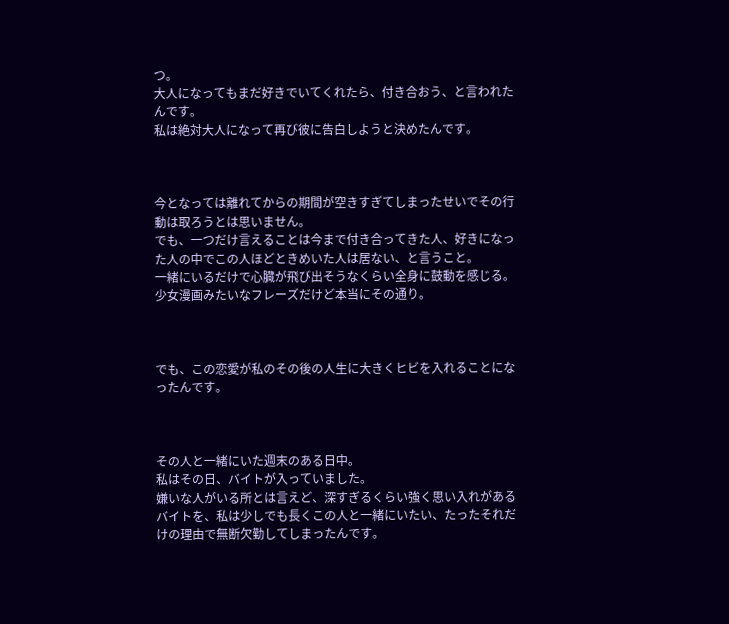つ。
大人になってもまだ好きでいてくれたら、付き合おう、と言われたんです。
私は絶対大人になって再び彼に告白しようと決めたんです。



今となっては離れてからの期間が空きすぎてしまったせいでその行動は取ろうとは思いません。
でも、一つだけ言えることは今まで付き合ってきた人、好きになった人の中でこの人ほどときめいた人は居ない、と言うこと。
一緒にいるだけで心臓が飛び出そうなくらい全身に鼓動を感じる。
少女漫画みたいなフレーズだけど本当にその通り。



でも、この恋愛が私のその後の人生に大きくヒビを入れることになったんです。



その人と一緒にいた週末のある日中。
私はその日、バイトが入っていました。
嫌いな人がいる所とは言えど、深すぎるくらい強く思い入れがあるバイトを、私は少しでも長くこの人と一緒にいたい、たったそれだけの理由で無断欠勤してしまったんです。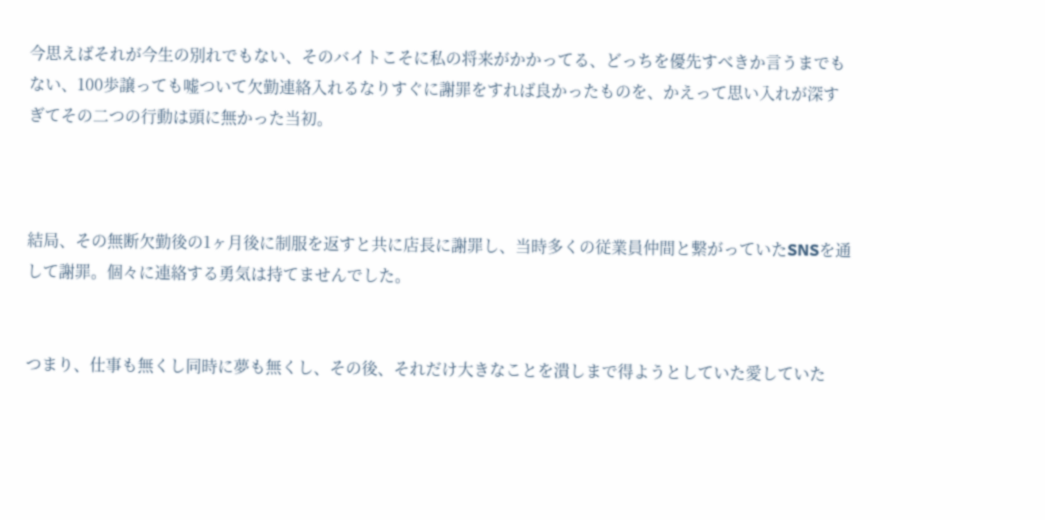今思えばそれが今生の別れでもない、そのバイトこそに私の将来がかかってる、どっちを優先すべきか言うまでもない、100歩譲っても嘘ついて欠勤連絡入れるなりすぐに謝罪をすれば良かったものを、かえって思い入れが深すぎてその二つの行動は頭に無かった当初。



結局、その無断欠勤後の1ヶ月後に制服を返すと共に店長に謝罪し、当時多くの従業員仲間と繋がっていたSNSを通して謝罪。個々に連絡する勇気は持てませんでした。


つまり、仕事も無くし同時に夢も無くし、その後、それだけ大きなことを潰しまで得ようとしていた愛していた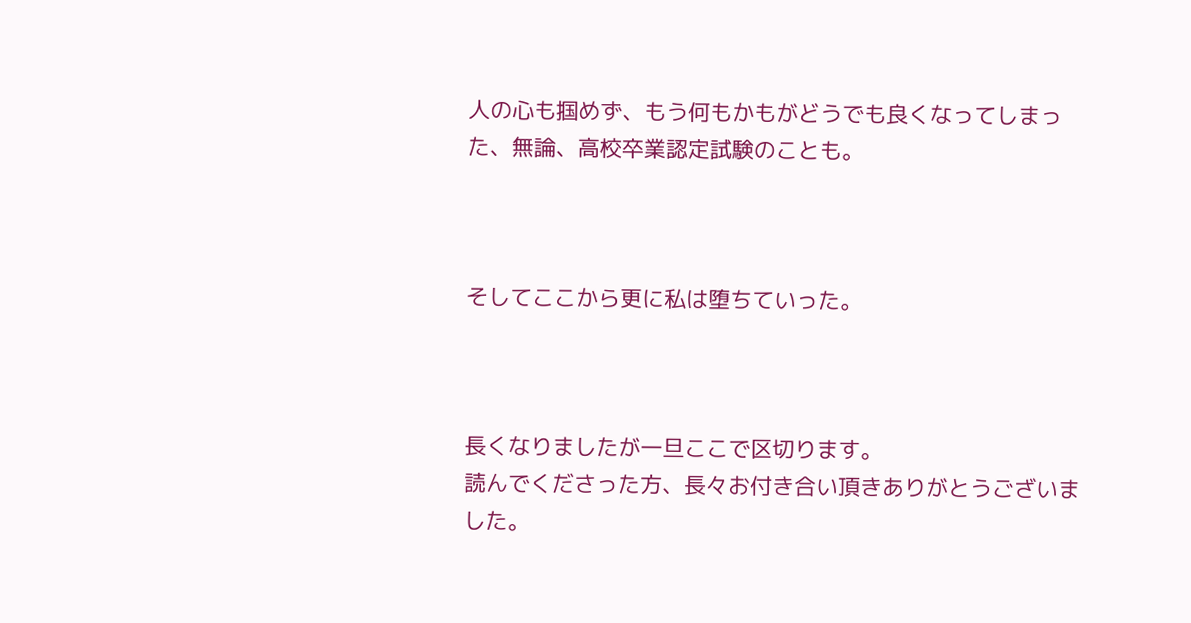人の心も掴めず、もう何もかもがどうでも良くなってしまった、無論、高校卒業認定試験のことも。



そしてここから更に私は堕ちていった。



長くなりましたが一旦ここで区切ります。
読んでくださった方、長々お付き合い頂きありがとうございました。